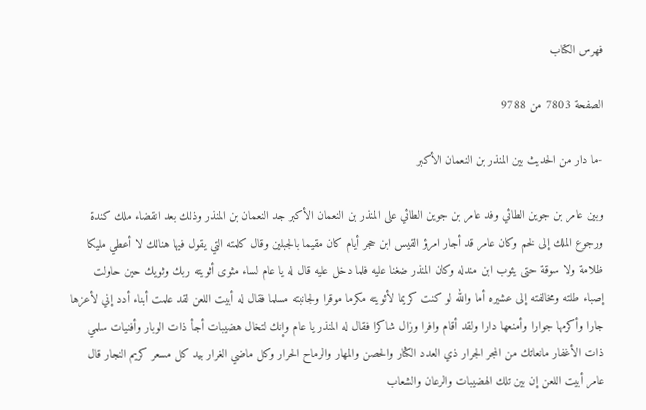فهرس الكتاب

الصفحة 7803 من 9788

-ما دار من الحديث بين المنذر بن النعمان الأكبر

وبين عامر بن جوين الطائي وفد عامر بن جوين الطائي على المنذر بن النعمان الأكبر جد النعمان بن المنذر وذلك بعد انقضاء ملك كندة ورجوع الملك إلى لخم وكان عامر قد أجار امرؤ القيس ابن حجر أيام كان مقيما بالجبلين وقال كلمته التي يقول فيها هنالك لا أعطي مليكا ظلامة ولا سوقة حتى يئوب ابن مندله وكان المنذر ضغنا عليه فلما دخل عليه قال له يا عام لساء مثوى أثويته ربك وثويك حين حاولت إصباء طلته ومخالفته إلى عشيره أما والله لو كنت كريما لأئويته مكرما موقرا ولجانبته مسلما فقال له أبيت اللعن لقد علمت أبناء أدد إني لأعزها جارا وأكرمها جوارا وأمنعها دارا ولقد أقام وافرا وزال شاكرا فقال له المنذر يا عام وإنك لتخال هضيبات أجأ ذات الوبار وأفنيات سلمي ذات الأغفار مانعاتك من المجر الجرار ذي العدد الكثار والحصن والمهار والرماح الحرار وكل ماضي الغرار بيد كل مسعر كريم النجار قال عامر أبيت اللعن إن بين تلك الهضيبات والرعان والشعاب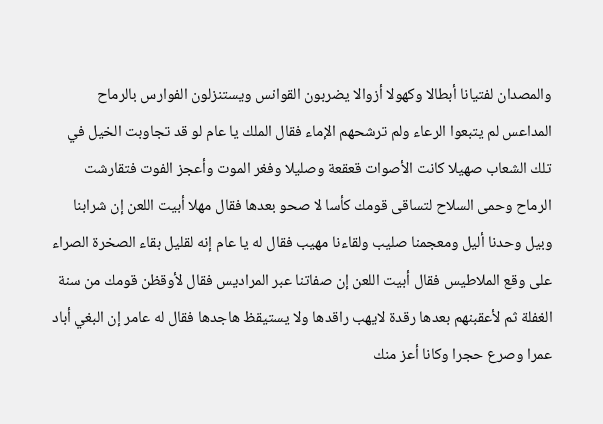والمصدان لفتيانا أبطالا وكهولا أزوالا يضربون القوانس ويستنزلون الفوارس بالرماح المداعس لم يتبعوا الرعاء ولم ترشحهم الإماء فقال الملك يا عام لو قد تجاوبت الخيل في تلك الشعاب صهيلا كانت الأصوات قعقعة وصليلا وفغر الموت وأعجز الفوت فتقارشت الرماح وحمى السلاح لتساقى قومك كأسا لا صحو بعدها فقال مهلا أبيت اللعن إن شرابنا وبيل وحدنا أليل ومعجمنا صليب ولقاءنا مهيب فقال له يا عام إنه لقليل بقاء الصخرة الصراء على وقع الملاطيس فقال أبيت اللعن إن صفاتنا عبر المراديس فقال لأوقظن قومك من سنة الغفلة ثم لأعقبنهم بعدها رقدة لايهب راقدها ولا يستيقظ هاجدها فقال له عامر إن البغي أباد عمرا وصرع حجرا وكانا أعز منك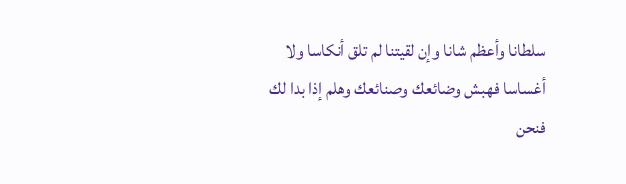سلطانا وأعظم شانا وإن لقيتنا لم تلق أنكاسا ولا أغساسا فهبش وضائعك وصنائعك وهلم إذا بدا لك فنحن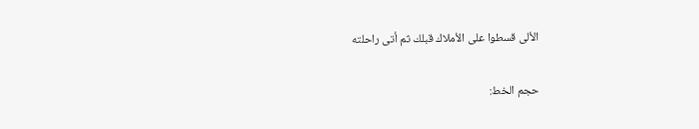الألى قسطوا على الأملاك قبلك ثم أتى راحلته

حجم الخط: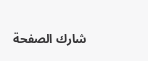شارك الصفحة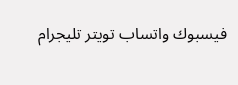فيسبوك واتساب تويتر تليجرام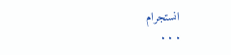انستجرام
. . .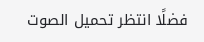فضلًا انتظر تحميل الصوت